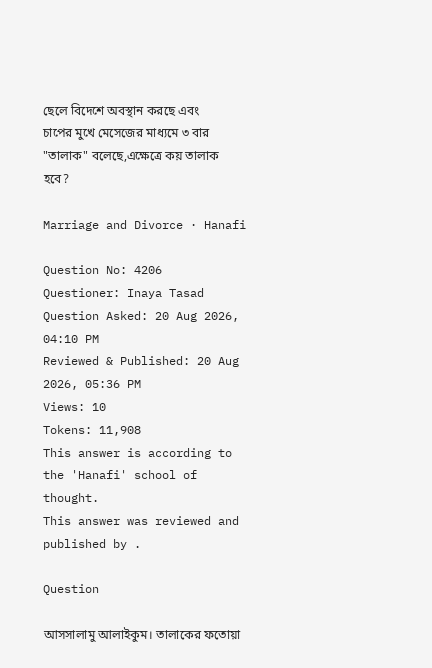ছেলে বিদেশে অবস্থান করছে এবং চাপের মুখে মেসেজের মাধ্যমে ৩ বার "তালাক" বলেছে,এক্ষেত্রে কয় তালাক হবে?

Marriage and Divorce · Hanafi

Question No: 4206
Questioner: Inaya Tasad
Question Asked: 20 Aug 2026, 04:10 PM
Reviewed & Published: 20 Aug 2026, 05:36 PM
Views: 10
Tokens: 11,908
This answer is according to the 'Hanafi' school of thought.
This answer was reviewed and published by .

Question

আসসালামু আলাইকুম। তালাকের ফতোয়া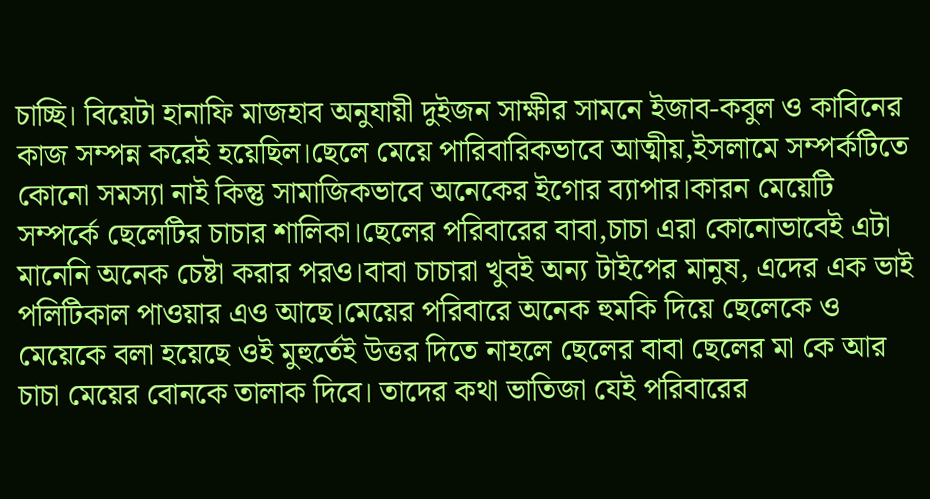চাচ্ছি। বিয়েটা হানাফি মাজহাব অনুযায়ী দুইজন সাক্ষীর সামনে ইজাব-কবুল ও কাবিনের কাজ সম্পন্ন করেই হয়েছিল।ছেলে মেয়ে পারিবারিকভাবে আত্মীয়,ইসলামে সম্পর্কটিতে কোনো সমস্যা নাই কিন্তু সামাজিকভাবে অনেকের ইগোর ব্যাপার।কারন মেয়েটি সম্পর্কে ছেলেটির চাচার শালিকা।ছেলের পরিবারের বাবা,চাচা এরা কোনোভাবেই এটা মানেনি অনেক চেষ্টা করার পরও।বাবা চাচারা খুবই অন্য টাইপের মানুষ, এদের এক ভাই পলিটিকাল পাওয়ার এও আছে।মেয়ের পরিবারে অনেক হুমকি দিয়ে ছেলেকে ও মেয়েকে বলা হয়েছে ওই মুহুর্তেই উত্তর দিতে নাহলে ছেলের বাবা ছেলের মা কে আর চাচা মেয়ের বোনকে তালাক দিবে। তাদের কথা ভাতিজা যেই পরিবারের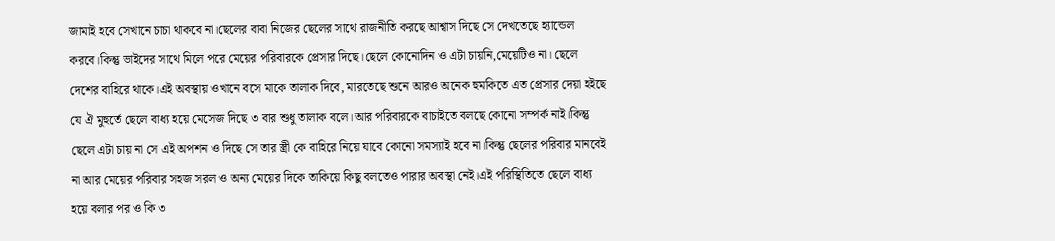জামাই হবে সেখানে চাচা থাকবে না।ছেলের বাবা নিজের ছেলের সাথে রাজনীতি করছে আশ্বাস দিছে সে দেখতেছে হ্যান্ডেল করবে।কিন্তু ভাইদের সাথে মিলে পরে মেয়ের পরিবারকে প্রেসার দিছে।ছেলে কোনোদিন ও এটা চায়নি,মেয়েটিও না। ছেলে দেশের বাহিরে থাকে।এই অবস্থায় ওখানে বসে মাকে তালাক দিবে, মারতেছে শুনে আরও অনেক হুমকিতে এত প্রেসার দেয়া হইছে যে ঐ মুহুর্তে ছেলে বাধ্য হয়ে মেসেজ দিছে ৩ বার শুধু তালাক বলে।আর পরিবারকে বাচাইতে বলছে কোনো সম্পর্ক নাই।কিন্তু ছেলে এটা চায় না সে এই অপশন ও দিছে সে তার স্ত্রী কে বাহিরে নিয়ে যাবে কোনো সমস্যাই হবে না।কিন্তু ছেলের পরিবার মানবেই না আর মেয়ের পরিবার সহজ সরল ও অন্য মেয়ের দিকে তাকিয়ে কিছু বলতেও পারার অবস্থা নেই।এই পরিস্থিতিতে ছেলে বাধ্য হয়ে বলার পর ও কি ৩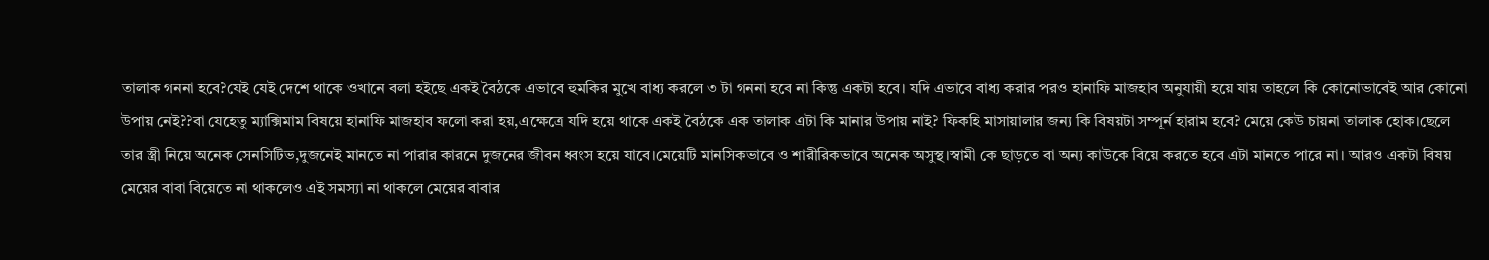তালাক গননা হবে?যেই যেই দেশে থাকে ওখানে বলা হইছে একই বৈঠকে এভাবে হুমকির মুখে বাধ্য করলে ৩ টা গননা হবে না কিন্তু একটা হবে। যদি এভাবে বাধ্য করার পরও হানাফি মাজহাব অনুযায়ী হয়ে যায় তাহলে কি কোনোভাবেই আর কোনো উপায় নেই??বা যেহেতু ম্যাক্সিমাম বিষয়ে হানাফি মাজহাব ফলো করা হয়,এক্ষেত্রে যদি হয়ে থাকে একই বৈঠকে এক তালাক এটা কি মানার উপায় নাই? ফিকহি মাসায়ালার জন্য কি বিষয়টা সম্পূর্ন হারাম হবে? মেয়ে কেউ চায়না তালাক হোক।ছেলে তার স্ত্রী নিয়ে অনেক সেনসিটিভ,দুজনেই মানতে না পারার কারনে দুজনের জীবন ধ্বংস হয়ে যাবে।মেয়েটি মানসিকভাবে ও শারীরিকভাবে অনেক অসুস্থ।স্বামী কে ছাড়তে বা অন্য কাউকে বিয়ে করতে হবে এটা মানতে পারে না। আরও একটা বিষয় মেয়ের বাবা বিয়েতে না থাকলেও এই সমস্যা না থাকলে মেয়ের বাবার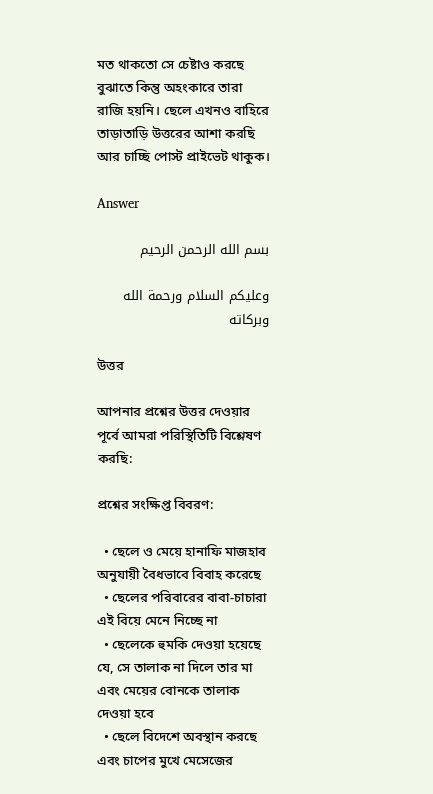মত থাকতো সে চেষ্টাও করছে বুঝাতে কিন্তু অহংকারে তারা রাজি হয়নি। ছেলে এখনও বাহিরে তাড়াতাড়ি উত্তরের আশা করছি আর চাচ্ছি পোস্ট প্রাইভেট থাকুক।

Answer

بسم الله الرحمن الرحيم

وعليكم السلام ورحمة الله وبركاته

উত্তর

আপনার প্রশ্নের উত্তর দেওয়ার পূর্বে আমরা পরিস্থিতিটি বিশ্লেষণ করছি:

প্রশ্নের সংক্ষিপ্ত বিবরণ:

  • ছেলে ও মেয়ে হানাফি মাজহাব অনুযায়ী বৈধভাবে বিবাহ করেছে
  • ছেলের পরিবারের বাবা-চাচারা এই বিয়ে মেনে নিচ্ছে না
  • ছেলেকে হুমকি দেওয়া হয়েছে যে, সে তালাক না দিলে তার মা এবং মেয়ের বোনকে তালাক দেওয়া হবে
  • ছেলে বিদেশে অবস্থান করছে এবং চাপের মুখে মেসেজের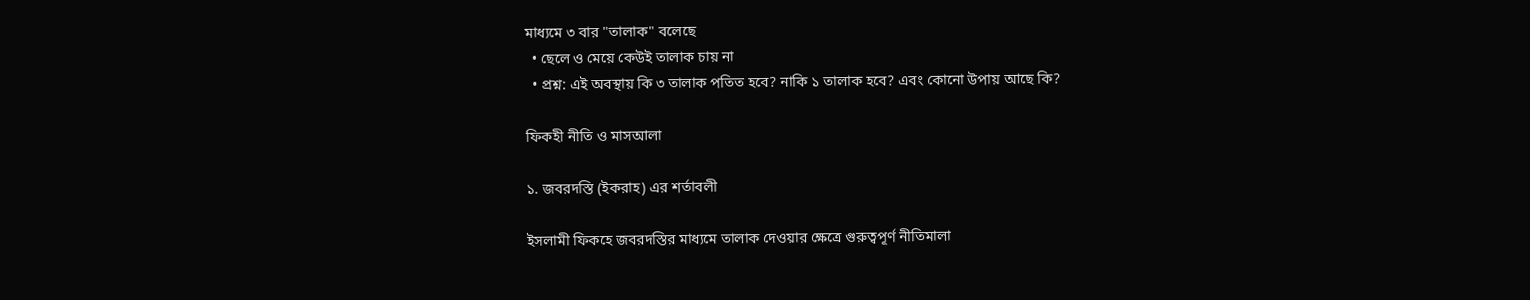মাধ্যমে ৩ বার "তালাক" বলেছে
  • ছেলে ও মেয়ে কেউই তালাক চায় না
  • প্রশ্ন: এই অবস্থায় কি ৩ তালাক পতিত হবে? নাকি ১ তালাক হবে? এবং কোনো উপায় আছে কি?

ফিকহী নীতি ও মাসআলা

১. জবরদস্তি (ইকরাহ) এর শর্তাবলী

ইসলামী ফিকহে জবরদস্তির মাধ্যমে তালাক দেওয়ার ক্ষেত্রে গুরুত্বপূর্ণ নীতিমালা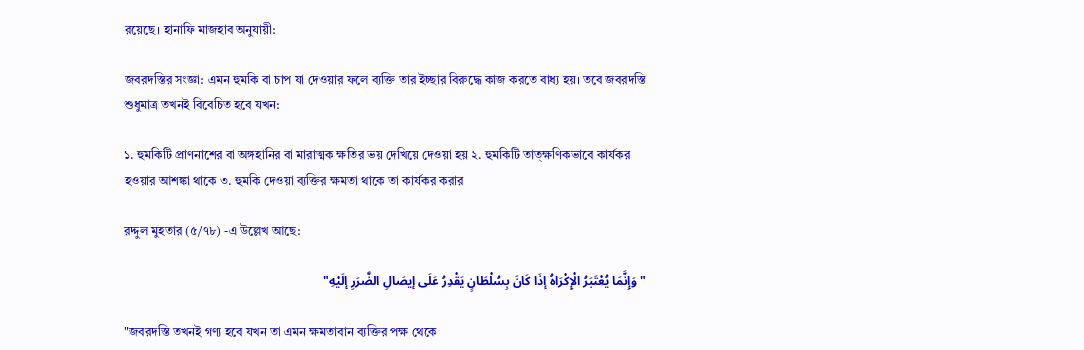রয়েছে। হানাফি মাজহাব অনুযায়ী:

জবরদস্তির সংজ্ঞা: এমন হুমকি বা চাপ যা দেওয়ার ফলে ব্যক্তি তার ইচ্ছার বিরুদ্ধে কাজ করতে বাধ্য হয়। তবে জবরদস্তি শুধুমাত্র তখনই বিবেচিত হবে যখন:

১. হুমকিটি প্রাণনাশের বা অঙ্গহানির বা মারাত্মক ক্ষতির ভয় দেখিয়ে দেওয়া হয় ২. হুমকিটি তাত্ক্ষণিকভাবে কার্যকর হওয়ার আশঙ্কা থাকে ৩. হুমকি দেওয়া ব্যক্তির ক্ষমতা থাকে তা কার্যকর করার

রদ্দুল মুহতার (৫/৭৮) -এ উল্লেখ আছে:

"وَإِنَّمَا يُعْتَبَرُ الْإِكْرَاهُ إذَا كَانَ بِسُلْطَانٍ يَقْدِرُ عَلَى إيصَالِ الضَّرَرِ إلَيْهِ"

"জবরদস্তি তখনই গণ্য হবে যখন তা এমন ক্ষমতাবান ব্যক্তির পক্ষ থেকে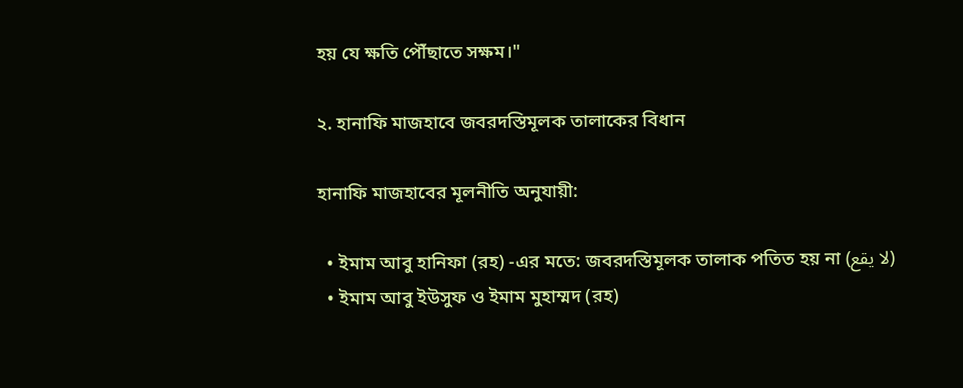হয় যে ক্ষতি পৌঁছাতে সক্ষম।"

২. হানাফি মাজহাবে জবরদস্তিমূলক তালাকের বিধান

হানাফি মাজহাবের মূলনীতি অনুযায়ী:

  • ইমাম আবু হানিফা (রহ) -এর মতে: জবরদস্তিমূলক তালাক পতিত হয় না (لا يقع)
  • ইমাম আবু ইউসুফ ও ইমাম মুহাম্মদ (রহ)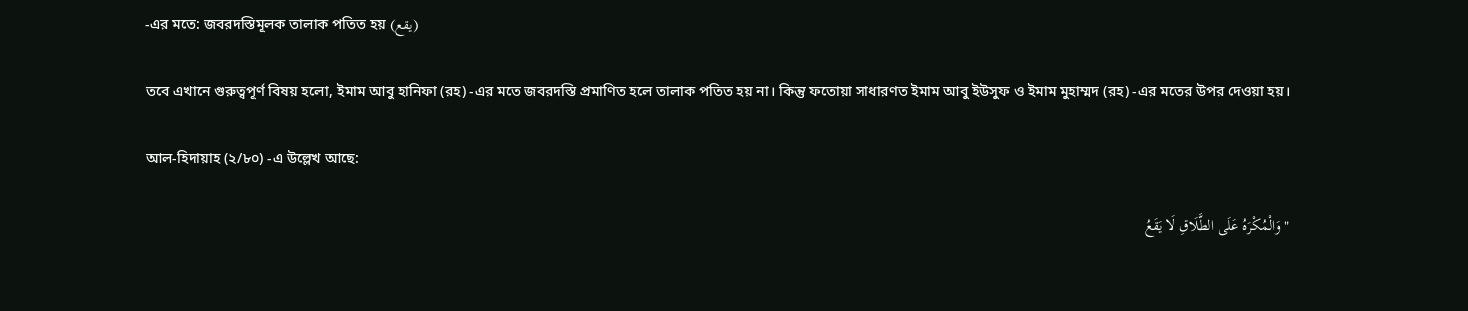-এর মতে: জবরদস্তিমূলক তালাক পতিত হয় (يقع)

তবে এখানে গুরুত্বপূর্ণ বিষয় হলো, ইমাম আবু হানিফা (রহ) -এর মতে জবরদস্তি প্রমাণিত হলে তালাক পতিত হয় না। কিন্তু ফতোয়া সাধারণত ইমাম আবু ইউসুফ ও ইমাম মুহাম্মদ (রহ) -এর মতের উপর দেওয়া হয়।

আল-হিদায়াহ (২/৮০) -এ উল্লেখ আছে:

"وَالْمُكْرَهُ عَلَى الطَّلَاقِ لَا يَقَعُ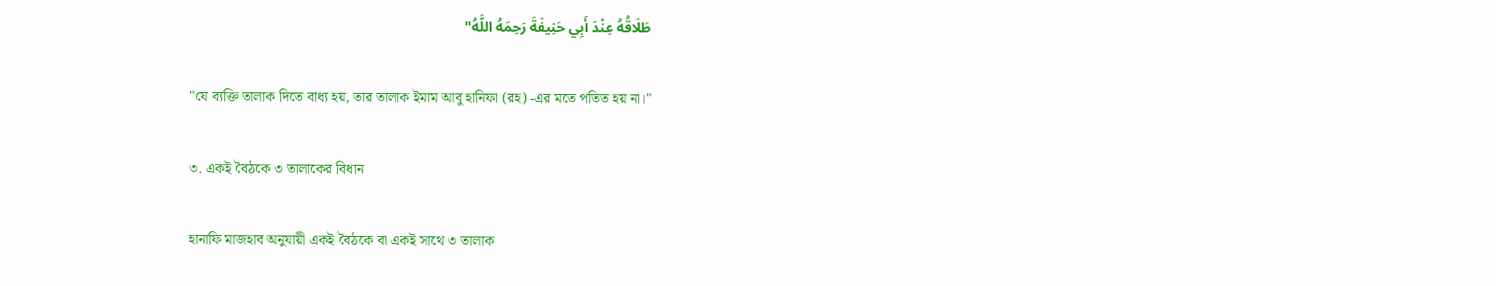طَلَاقُهُ عِنْدَ أَبِي حَنِيفَةَ رَحِمَهُ اللَّهُ"

"যে ব্যক্তি তালাক দিতে বাধ্য হয়, তার তালাক ইমাম আবু হানিফা (রহ) -এর মতে পতিত হয় না।"

৩. একই বৈঠকে ৩ তালাকের বিধান

হানাফি মাজহাব অনুযায়ী একই বৈঠকে বা একই সাথে ৩ তালাক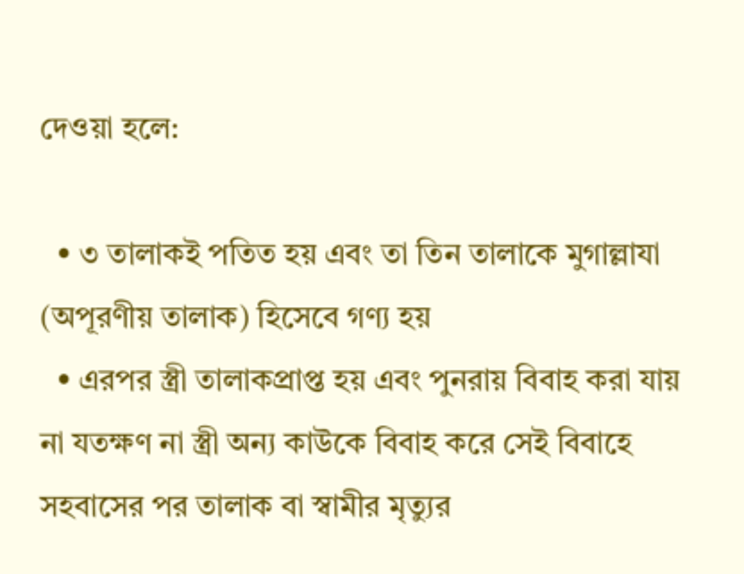দেওয়া হলে:

  • ৩ তালাকই পতিত হয় এবং তা তিন তালাকে মুগাল্লাযা (অপূরণীয় তালাক) হিসেবে গণ্য হয়
  • এরপর স্ত্রী তালাকপ্রাপ্ত হয় এবং পুনরায় বিবাহ করা যায় না যতক্ষণ না স্ত্রী অন্য কাউকে বিবাহ করে সেই বিবাহে সহবাসের পর তালাক বা স্বামীর মৃত্যুর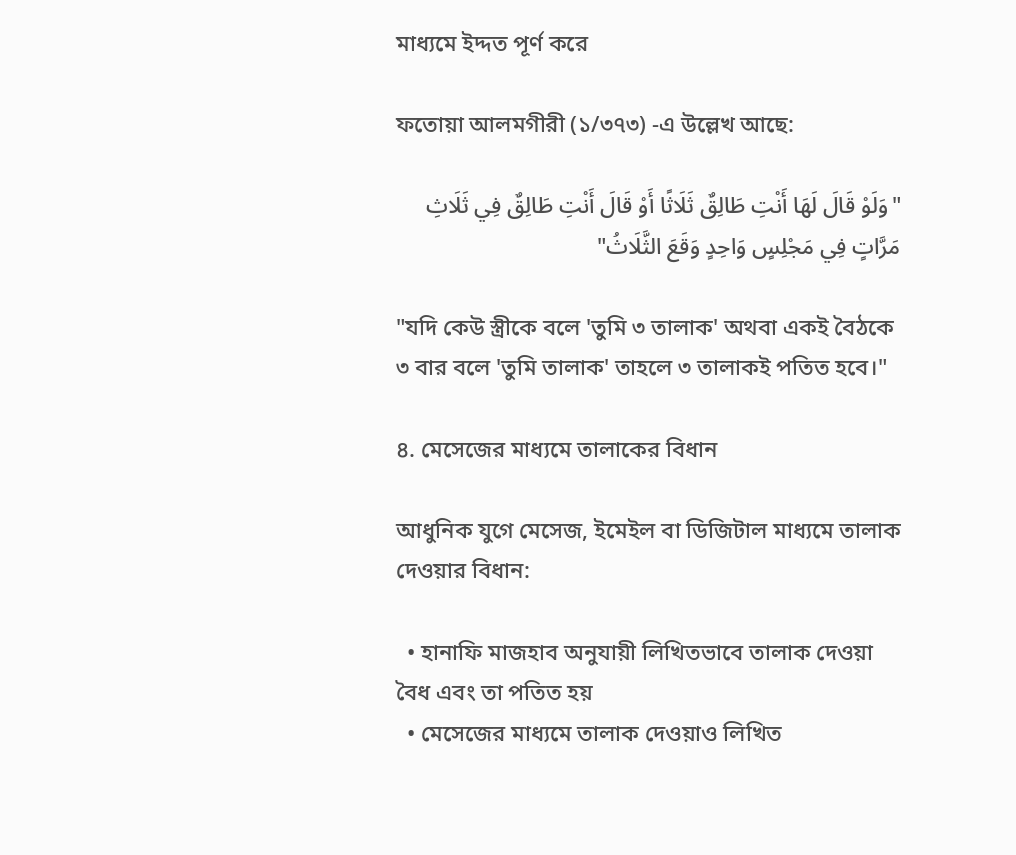মাধ্যমে ইদ্দত পূর্ণ করে

ফতোয়া আলমগীরী (১/৩৭৩) -এ উল্লেখ আছে:

"وَلَوْ قَالَ لَهَا أَنْتِ طَالِقٌ ثَلَاثًا أَوْ قَالَ أَنْتِ طَالِقٌ فِي ثَلَاثِ مَرَّاتٍ فِي مَجْلِسٍ وَاحِدٍ وَقَعَ الثَّلَاثُ"

"যদি কেউ স্ত্রীকে বলে 'তুমি ৩ তালাক' অথবা একই বৈঠকে ৩ বার বলে 'তুমি তালাক' তাহলে ৩ তালাকই পতিত হবে।"

৪. মেসেজের মাধ্যমে তালাকের বিধান

আধুনিক যুগে মেসেজ, ইমেইল বা ডিজিটাল মাধ্যমে তালাক দেওয়ার বিধান:

  • হানাফি মাজহাব অনুযায়ী লিখিতভাবে তালাক দেওয়া বৈধ এবং তা পতিত হয়
  • মেসেজের মাধ্যমে তালাক দেওয়াও লিখিত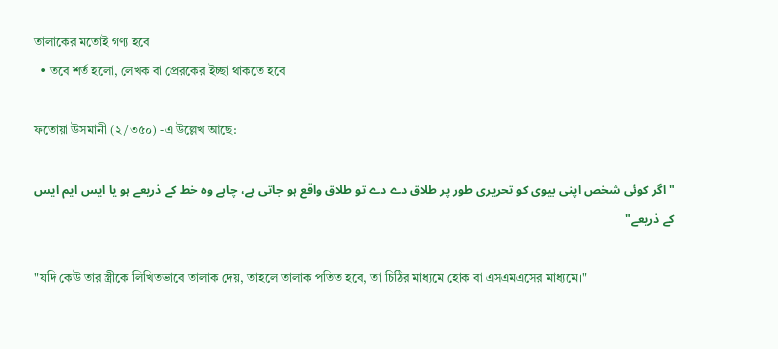তালাকের মতোই গণ্য হবে
  • তবে শর্ত হলো, লেখক বা প্রেরকের ইচ্ছা থাকতে হবে

ফতোয়া উসমানী (২/৩৫০) -এ উল্লেখ আছে:

"اگر کوئی شخص اپنی بیوی کو تحریری طور پر طلاق دے دے تو طلاق واقع ہو جاتی ہے، چاہے وہ خط کے ذریعے ہو یا ایس ایم ایس کے ذریعے"

"যদি কেউ তার স্ত্রীকে লিখিতভাবে তালাক দেয়, তাহলে তালাক পতিত হবে, তা চিঠির মাধ্যমে হোক বা এসএমএসের মাধ্যমে।"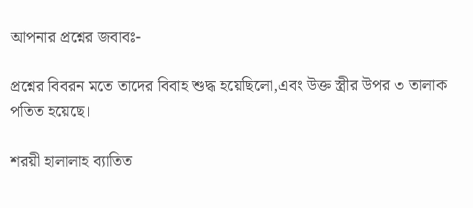আপনার প্রশ্নের জবাবঃ-

প্রশ্নের বিবরন মতে তাদের বিবাহ শুদ্ধ হয়েছিলো,এবং উক্ত স্ত্রীর উপর ৩ তালাক পতিত হয়েছে।

শরয়ী হালালাহ ব্যাতিত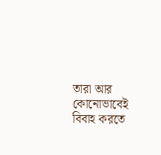তারা আর কোনোভাবেই বিবাহ করতে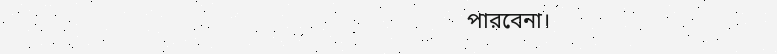পারবেনা।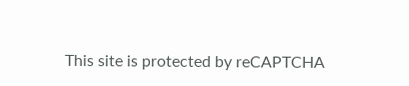This site is protected by reCAPTCHA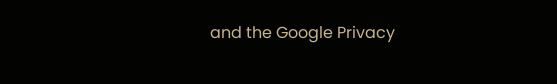and the Google Privacy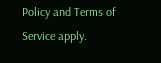Policy and Terms of Service apply.